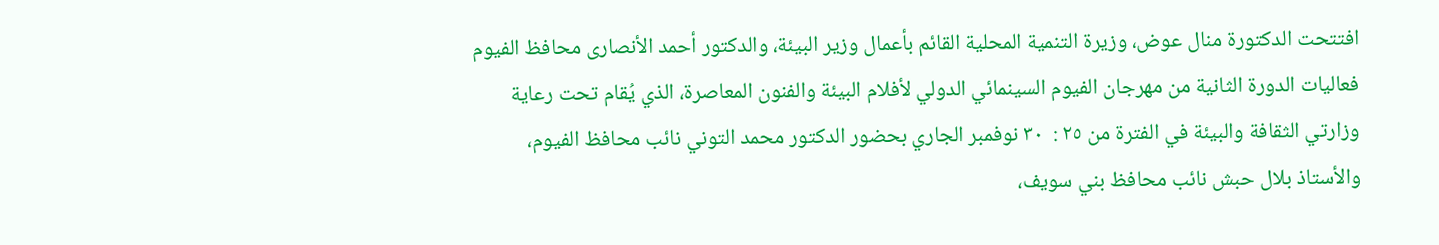افتتحت الدكتورة منال عوض، وزيرة التنمية المحلية القائم بأعمال وزير البيئة، والدكتور أحمد الأنصارى محافظ الفيوم فعاليات الدورة الثانية من مهرجان الفيوم السينمائي الدولي لأفلام البيئة والفنون المعاصرة، الذي يُقام تحت رعاية وزارتي الثقافة والبيئة في الفترة من ٢٥ :  ٣٠ نوفمبر الجاري بحضور الدكتور محمد التوني نائب محافظ الفيوم، والأستاذ بلال حبش نائب محافظ بني سويف،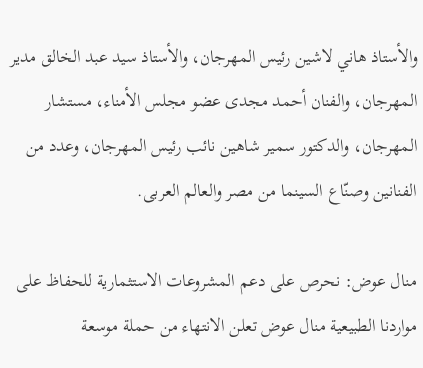والأستاذ هاني لاشين رئيس المهرجان، والأستاذ سيد عبد الخالق مدير المهرجان، والفنان أحمد مجدى عضو مجلس الأمناء، مستشار المهرجان، والدكتور سمير شاهين نائب رئيس المهرجان، وعدد من الفنانين وصنّاع السينما من مصر والعالم العربى.

منال عوض: نحرص على دعم المشروعات الاستثمارية للحفاظ على مواردنا الطبيعية منال عوض تعلن الانتهاء من حملة موسعة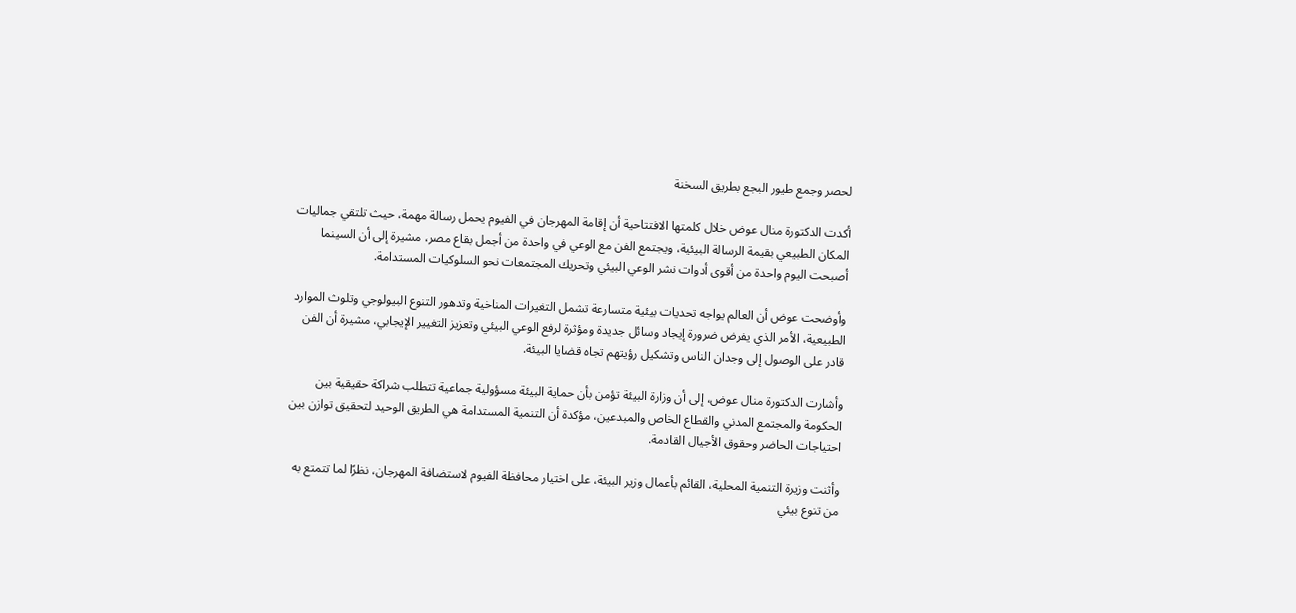لحصر وجمع طيور البجع بطريق السخنة

أكدت الدكتورة منال عوض خلال كلمتها الافتتاحية أن إقامة المهرجان في الفيوم يحمل رسالة مهمة، حيث تلتقي جماليات المكان الطبيعي بقيمة الرسالة البيئية، ويجتمع الفن مع الوعي في واحدة من أجمل بقاع مصر، مشيرة إلى أن السينما أصبحت اليوم واحدة من أقوى أدوات نشر الوعي البيئي وتحريك المجتمعات نحو السلوكيات المستدامة.

وأوضحت عوض أن العالم يواجه تحديات بيئية متسارعة تشمل التغيرات المناخية وتدهور التنوع البيولوجي وتلوث الموارد الطبيعية، الأمر الذي يفرض ضرورة إيجاد وسائل جديدة ومؤثرة لرفع الوعي البيئي وتعزيز التغيير الإيجابي، مشيرة أن الفن قادر على الوصول إلى وجدان الناس وتشكيل رؤيتهم تجاه قضايا البيئة.

وأشارت الدكتورة منال عوض، إلى أن وزارة البيئة تؤمن بأن حماية البيئة مسؤولية جماعية تتطلب شراكة حقيقية بين الحكومة والمجتمع المدني والقطاع الخاص والمبدعين، مؤكدة أن التنمية المستدامة هي الطريق الوحيد لتحقيق توازن بين احتياجات الحاضر وحقوق الأجيال القادمة.

وأثنت وزيرة التنمية المحلية، القائم بأعمال وزير البيئة، على اختيار محافظة الفيوم لاستضافة المهرجان، نظرًا لما تتمتع به من تنوع بيئي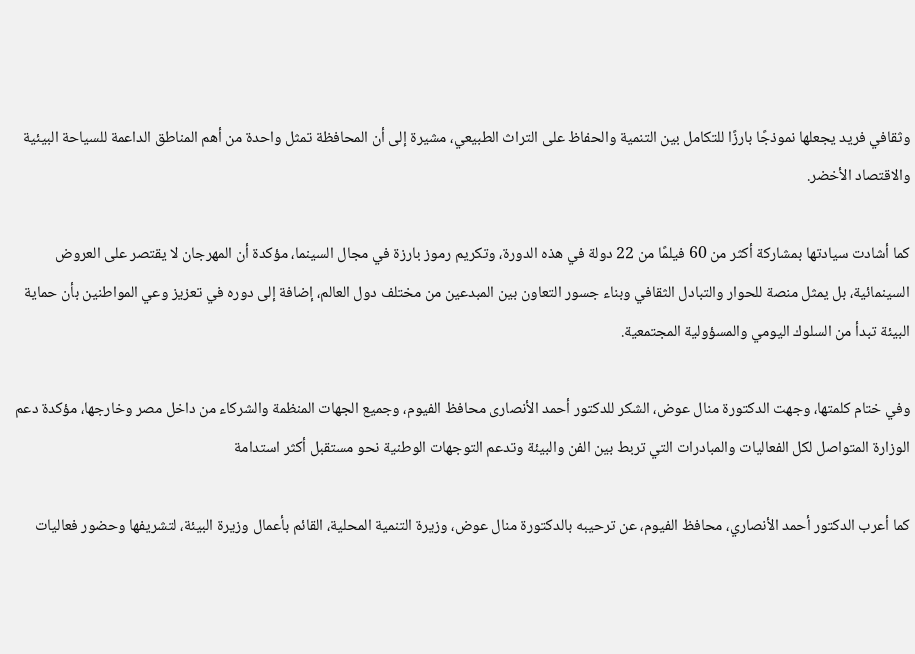وثقافي فريد يجعلها نموذجًا بارزًا للتكامل بين التنمية والحفاظ على التراث الطبيعي، مشيرة إلى أن المحافظة تمثل واحدة من أهم المناطق الداعمة للسياحة البيئية والاقتصاد الأخضر.

كما أشادت سيادتها بمشاركة أكثر من 60 فيلمًا من 22 دولة في هذه الدورة، وتكريم رموز بارزة في مجال السينما، مؤكدة أن المهرجان لا يقتصر على العروض السينمائية، بل يمثل منصة للحوار والتبادل الثقافي وبناء جسور التعاون بين المبدعين من مختلف دول العالم، إضافة إلى دوره في تعزيز وعي المواطنين بأن حماية البيئة تبدأ من السلوك اليومي والمسؤولية المجتمعية.

وفي ختام كلمتها، وجهت الدكتورة منال عوض، الشكر للدكتور أحمد الأنصارى محافظ الفيوم، وجميع الجهات المنظمة والشركاء من داخل مصر وخارجها، مؤكدة دعم الوزارة المتواصل لكل الفعاليات والمبادرات التي تربط بين الفن والبيئة وتدعم التوجهات الوطنية نحو مستقبل أكثر استدامة

كما أعرب الدكتور أحمد الأنصاري، محافظ الفيوم، عن ترحيبه بالدكتورة منال عوض، وزيرة التنمية المحلية، القائم بأعمال وزيرة البيئة، لتشريفها وحضور فعاليات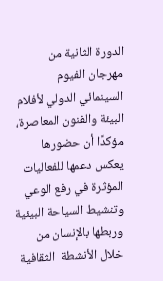الدورة الثانية من مهرجان الفيوم السينمائي الدولي لأفلام البيئة والفنون المعاصرة، مؤكدًا أن حضورها يعكس دعمها للفعاليات المؤثرة في رفع الوعي وتنشيط السياحة البيئية وربطها بالإنسان من خلال الأنشطة  الثقافية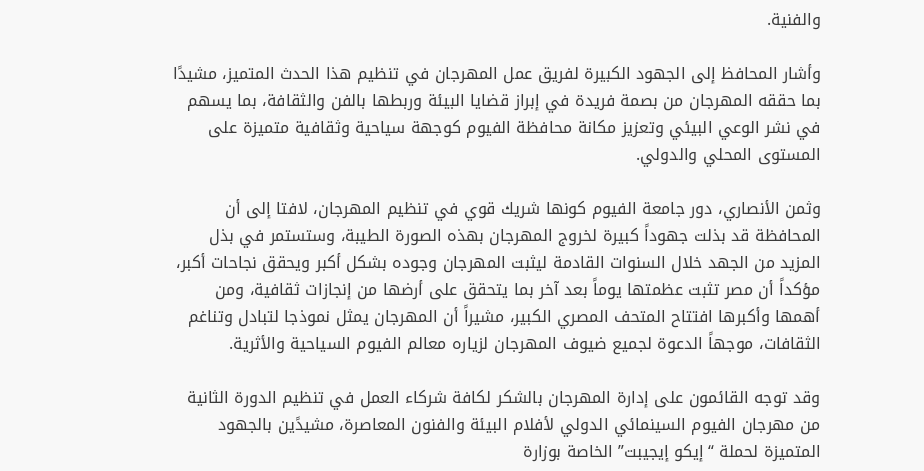والفنية.

وأشار المحافظ إلى الجهود الكبيرة لفريق عمل المهرجان في تنظيم هذا الحدث المتميز، مشيدًا بما حققه المهرجان من بصمة فريدة في إبراز قضايا البيئة وربطها بالفن والثقافة، بما يسهم في نشر الوعي البيئي وتعزيز مكانة محافظة الفيوم كوجهة سياحية وثقافية متميزة على المستوى المحلي والدولي.

وثمن الأنصاري، دور جامعة الفيوم كونها شريك قوي في تنظيم المهرجان، لافتا إلى أن المحافظة قد بذلت جهوداً كبيرة لخروج المهرجان بهذه الصورة الطيبة، وستستمر في بذل المزيد من الجهد خلال السنوات القادمة ليثبت المهرجان وجوده بشكل أكبر ويحقق نجاحات أكبر، مؤكداً أن مصر تثبت عظمتها يوماً بعد آخر بما يتحقق على أرضها من إنجازات ثقافية، ومن أهمها وأكبرها افتتاح المتحف المصري الكبير، مشيراً أن المهرجان يمثل نموذجا لتبادل وتناغم الثقافات، موجهاً الدعوة لجميع ضيوف المهرجان لزياره معالم الفيوم السياحية والأثرية.

وقد توجه القائمون على إدارة المهرجان بالشكر لكافة شركاء العمل في تنظيم الدورة الثانية من مهرجان الفيوم السينمائي الدولي لأفلام البيئة والفنون المعاصرة، مشيدًين بالجهود المتميزة لحملة “إيكو إيجيبت” الخاصة بوزارة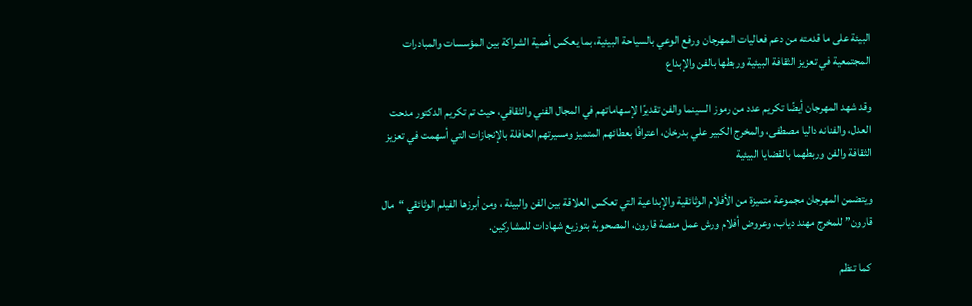البيئة على ما قدمته من دعم فعاليات المهرجان ورفع الوعي بالسياحة البيئية، بما يعكس أهمية الشراكة بين المؤسسات والمبادرات المجتمعية في تعزيز الثقافة البيئية وربطها بالفن والإبداع

وقد شهد المهرجان أيضًا تكريم عدد من رموز السينما والفن تقديرًا لإسهاماتهم في المجال الفني والثقافي، حيث تم تكريم الدكتور مدحت العدل، والفنانه داليا مصطفى، والمخرج الكبير علي بدرخان، اعترافًا بعطائهم المتميز ومسيرتهم الحافلة بالإنجازات التي أسهمت في تعزيز الثقافة والفن وربطهما بالقضايا البيئية

ويتضمن المهرجان مجموعة متميزة من الأفلام الوثائقية والإبداعية التي تعكس العلاقة بين الفن والبيئة ، ومن أبرزها الفيلم الوثائقي “مال قارون” للمخرج مهند دياب، وعروض أفلام ورش عمل منصة قارون، المصحوبة بتوزيع شهادات للمشاركين.

 كما تنظم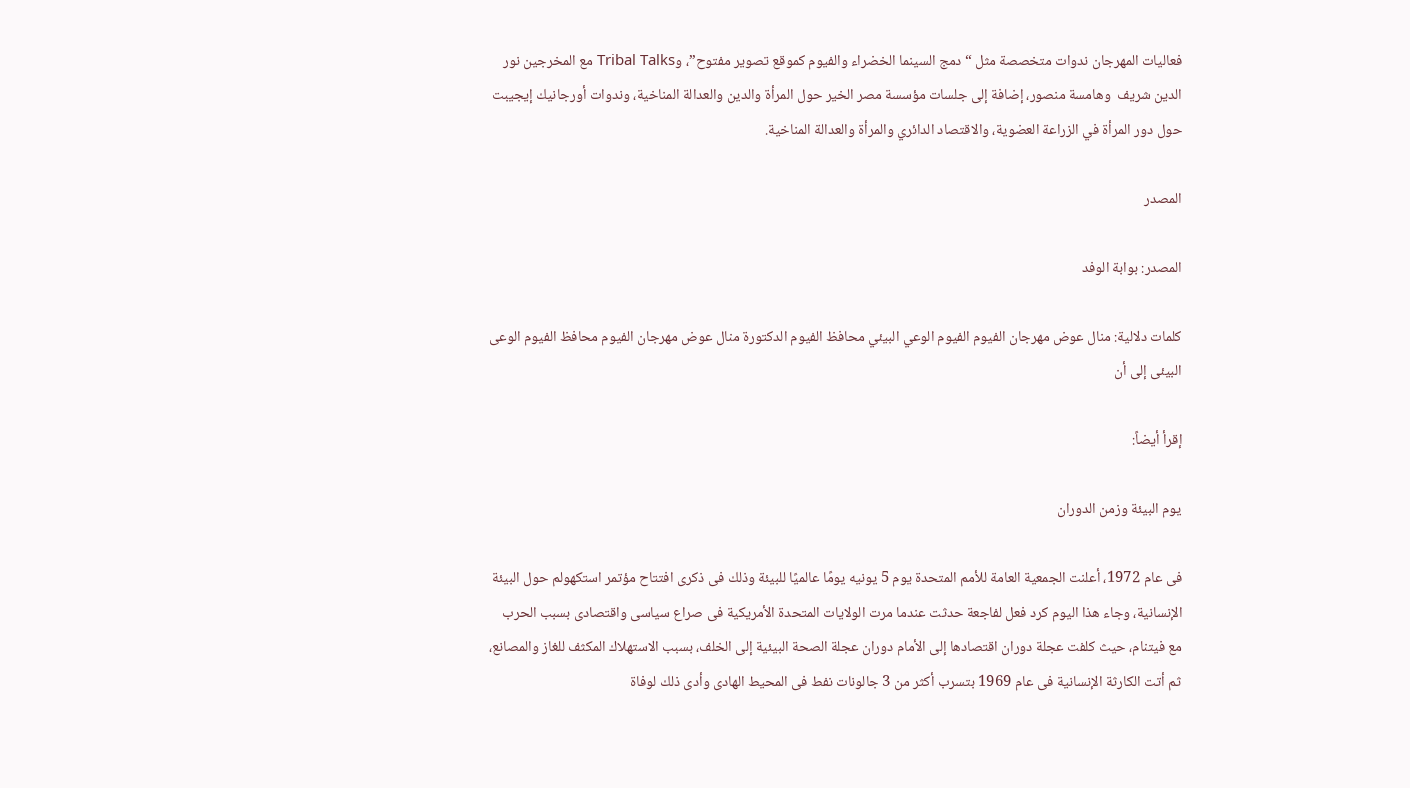فعاليات المهرجان ندوات متخصصة مثل “دمج السينما الخضراء والفيوم كموقع تصوير مفتوح”، وTribal Talks مع المخرجين نور الدين شريف  وهامسة منصور، إضافة إلى جلسات مؤسسة مصر الخير حول المرأة والدين والعدالة المناخية، وندوات أورجانيك إيجيبت حول دور المرأة في الزراعة العضوية، والاقتصاد الدائري والمرأة والعدالة المناخية.

المصدر

المصدر: بوابة الوفد

كلمات دلالية: منال عوض مهرجان الفيوم الفيوم الوعي البيئي محافظ الفيوم الدکتورة منال عوض مهرجان الفیوم محافظ الفیوم الوعی البیئی إلى أن

إقرأ أيضاً:

يوم البيئة وزمن الدوران

فى عام 1972، أعلنت الجمعية العامة للأمم المتحدة يوم 5 يونيه يومًا عالميًا للبيئة وذلك فى ذكرى افتتاح مؤتمر استكهولم حول البيئة الإنسانية، وجاء هذا اليوم كرد فعل لفاجعة حدثت عندما مرت الولايات المتحدة الأمريكية فى صراع سياسى واقتصادى بسبب الحرب مع فيتنام، حيث كلفت عجلة دوران اقتصادها إلى الأمام دوران عجلة الصحة البيئية إلى الخلف، بسبب الاستهلاك المكثف للغاز والمصانع، ثم أتت الكارثة الإنسانية فى عام 1969 بتسرب أكثر من 3 جالونات نفط فى المحيط الهادى وأدى ذلك لوفاة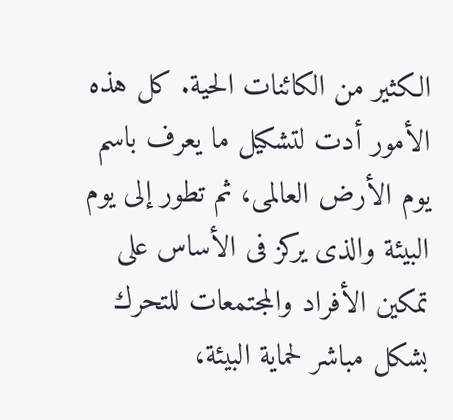الكثير من الكائنات الحية. كل هذه الأمور أدت لتشكيل ما يعرف باسم يوم الأرض العالمى، ثم تطور إلى يوم البيئة والذى يركز فى الأساس على تمكين الأفراد والمجتمعات للتحرك بشكل مباشر لحماية البيئة،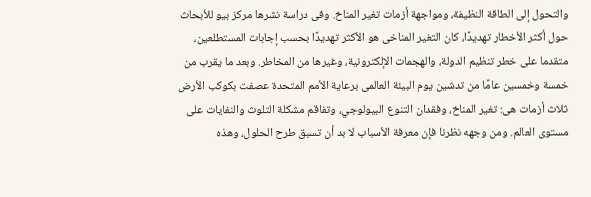والتحول إلى الطاقة النظيفة، ومواجهة أزمات تغير المناخ. وفى دراسة نشرها مركز بيو للأبحاث حول أكثر الأخطار تهديدًا، كان التغير المناخى هو الأكثر تهديدًا بحسب إجابات المستطلعين، متقدما على خطر تنظيم الدولة، والهجمات الإلكترونية، وغيرها من المخاطر. وبعد ما يقرب من خمسة وخمسين عامًا من تدشين يوم البيئة العالمى برعاية الأمم المتحدة عصفت بكوكب الأرض ثلاث أزمات هى: تغير المناخ، وفقدان التنوع البيولوجي، وتفاقم مشكلة التلوث والنفايات على مستوى العالم. ومن وجهه نظرنا فإن معرفة الأسباب لا بد أن تسبق طرح الحلول، وهذه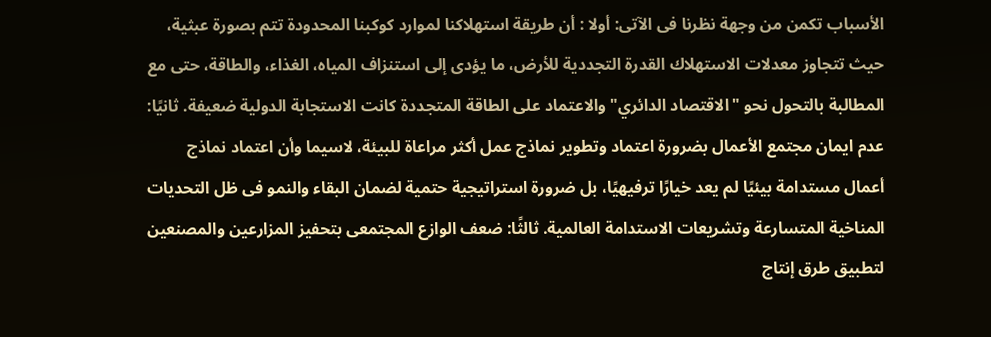الأسباب تكمن من وجهة نظرنا فى الآتى: أولا : أن طريقة استهلاكنا لموارد كوكبنا المحدودة تتم بصورة عبثية، حيث تتجاوز معدلات الاستهلاك القدرة التجددية للأرض، ما يؤدى إلى استنزاف المياه، الغذاء، والطاقة، حتى مع المطالبة بالتحول نحو "الاقتصاد الدائري" والاعتماد على الطاقة المتجددة كانت الاستجابة الدولية ضعيفة. ثانيًا: عدم ايمان مجتمع الأعمال بضرورة اعتماد وتطوير نماذج عمل أكثر مراعاة للبيئة، لاسيما وأن اعتماد نماذج أعمال مستدامة بيئيًا لم يعد خيارًا ترفيهيًا، بل ضرورة استراتيجية حتمية لضمان البقاء والنمو فى ظل التحديات المناخية المتسارعة وتشريعات الاستدامة العالمية. ثالثًا: ضعف الوازع المجتمعى بتحفيز المزارعين والمصنعين لتطبيق طرق إنتاج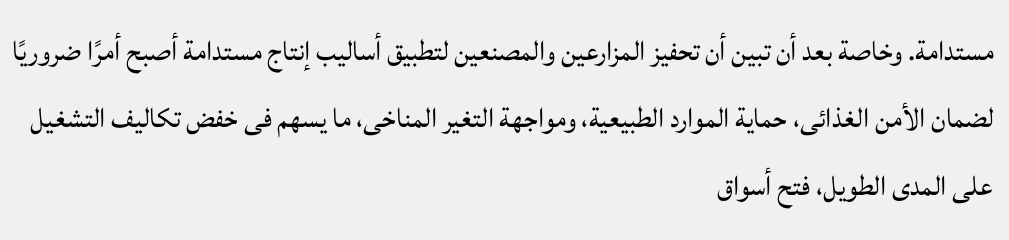مستدامة. وخاصة بعد أن تبين أن تحفيز المزارعين والمصنعين لتطبيق أساليب إنتاج مستدامة أصبح أمرًا ضروريًا لضمان الأمن الغذائى، حماية الموارد الطبيعية، ومواجهة التغير المناخى، ما يسهم فى خفض تكاليف التشغيل على المدى الطويل، فتح أسواق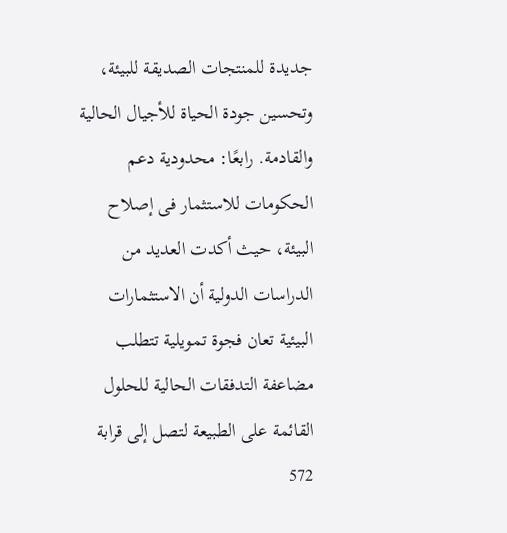جديدة للمنتجات الصديقة للبيئة، وتحسين جودة الحياة للأجيال الحالية والقادمة. رابعًا: محدودية دعم الحكومات للاستثمار فى إصلاح البيئة، حيث أكدت العديد من الدراسات الدولية أن الاستثمارات البيئية تعان فجوة تمويلية تتطلب مضاعفة التدفقات الحالية للحلول القائمة على الطبيعة لتصل إلى قرابة 572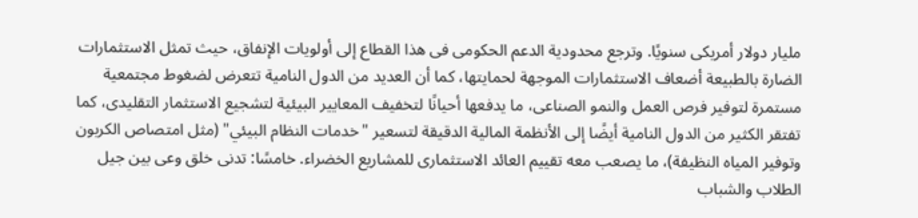مليار دولار أمريكى سنويًا. وترجع محدودية الدعم الحكومى فى هذا القطاع إلى أولويات الإنفاق، حيث تمثل الاستثمارات الضارة بالطبيعة أضعاف الاستثمارات الموجهة لحمايتها، كما أن العديد من الدول النامية تتعرض لضغوط مجتمعية مستمرة لتوفير فرص العمل والنمو الصناعى، ما يدفعها أحيانًا لتخفيف المعايير البيئية لتشجيع الاستثمار التقليدى، كما تفتقر الكثير من الدول النامية أيضًا إلى الأنظمة المالية الدقيقة لتسعير "خدمات النظام البيئي" (مثل امتصاص الكربون وتوفير المياه النظيفة)، ما يصعب معه تقييم العائد الاستثمارى للمشاريع الخضراء. خامسًا: تدنى خلق وعى بين جيل الطلاب والشباب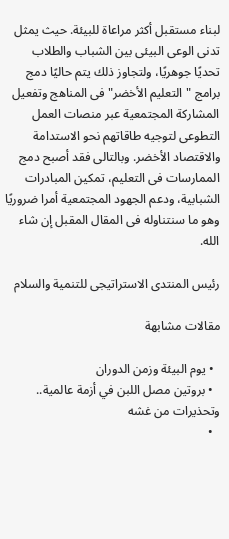لبناء مستقبل أكثر مراعاة للبيئة. حيث يمثل تدنى الوعى البيئى بين الشباب والطلاب تحديًا جوهريًا، ولتجاوز ذلك يتم حاليًا دمج برامج "التعليم الأخضر" فى المناهج وتفعيل المشاركة المجتمعية عبر منصات العمل التطوعى لتوجيه طاقاتهم نحو الاستدامة والاقتصاد الأخضر. وبالتالى فقد أصبح دمج الممارسات فى التعليم، تمكين المبادرات الشبابية، ودعم الجهود المجتمعية أمرا ضروريًا وهو ما سنتناوله فى المقال المقبل إن شاء الله.

رئيس المنتدى الاستراتيجى للتنمية والسلام

مقالات مشابهة

  • يوم البيئة وزمن الدوران
  • بروتين مصل اللبن في أزمة عالمية.. وتحذيرات من غشه
  •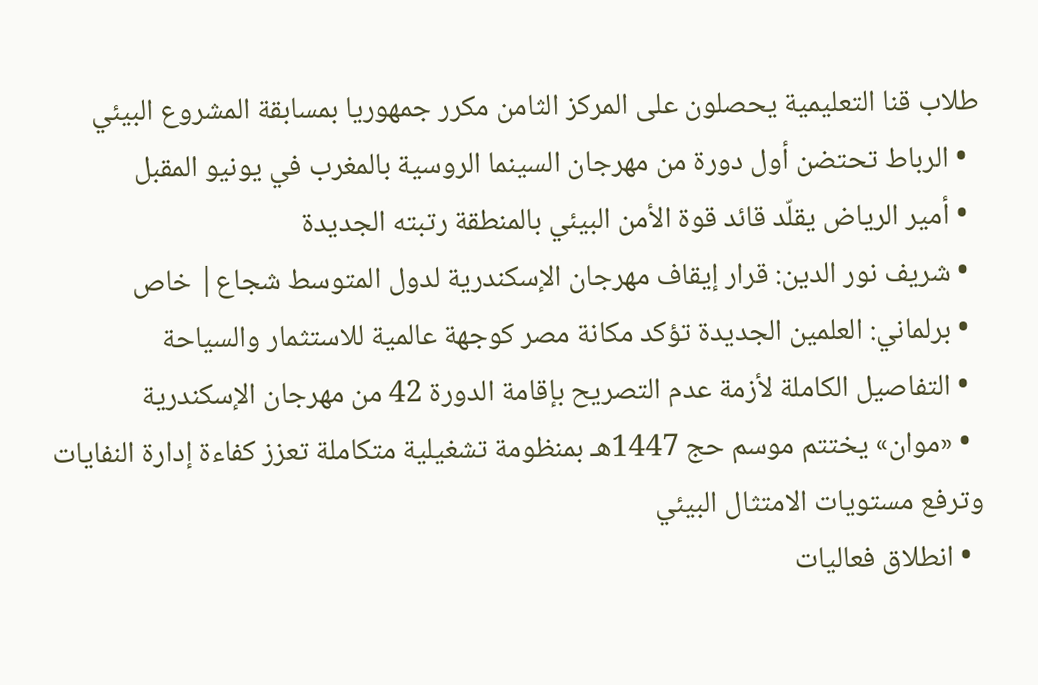طلاب قنا التعليمية يحصلون على المركز الثامن مكرر جمهوريا بمسابقة المشروع البيئي
  • الرباط تحتضن أول دورة من مهرجان السينما الروسية بالمغرب في يونيو المقبل
  • أمير الرياض يقلّد قائد قوة الأمن البيئي بالمنطقة رتبته الجديدة
  • شريف نور الدين: قرار إيقاف مهرجان الإسكندرية لدول المتوسط شجاع| خاص
  • برلماني: العلمين الجديدة تؤكد مكانة مصر كوجهة عالمية للاستثمار والسياحة
  • التفاصيل الكاملة لأزمة عدم التصريح بإقامة الدورة 42 من مهرجان الإسكندرية
  • «موان» يختتم موسم حج 1447هـ بمنظومة تشغيلية متكاملة تعزز كفاءة إدارة النفايات وترفع مستويات الامتثال البيئي
  • انطلاق فعاليات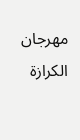مهرجان الكرازة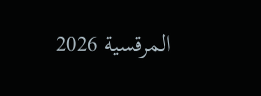المرقسية 2026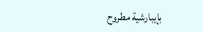بإيبارشية مطروح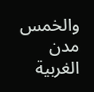والخمس مدن الغربية